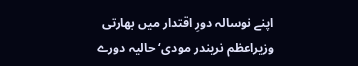اپنے نوسالہ دورِ اقتدار میں بھارتی وزیراعظم نریندر مودی‘ حالیہ دورے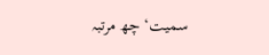سمیت‘ چھ مرتبہ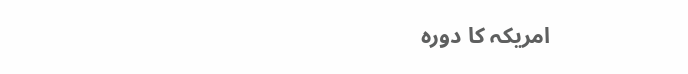امریکہ کا دورہ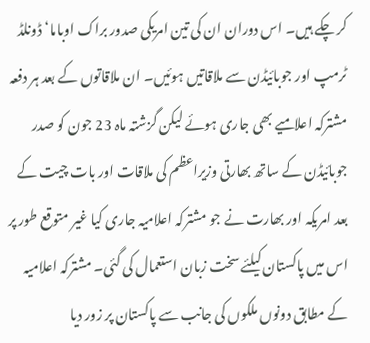کر چکے ہیں۔ اس دوران ان کی تین امریکی صدور براک اوباما‘ ڈونلڈ ٹرمپ اور جوبائیڈن سے ملاقاتیں ہوئیں۔ ان ملاقاتوں کے بعد ہر دفعہ مشترکہ اعلامیے بھی جاری ہوئے لیکن گزشتہ ماہ 23 جون کو صدر جوبائیڈن کے ساتھ بھارتی وزیراعظم کی ملاقات اور بات چیت کے بعد امریکہ اور بھارت نے جو مشترکہ اعلامیہ جاری کیا غیر متوقع طور پر اس میں پاکستان کیلئے سخت زبان استعمال کی گئی۔ مشترکہ اعلامیہ کے مطابق دونوں ملکوں کی جانب سے پاکستان پر زور دیا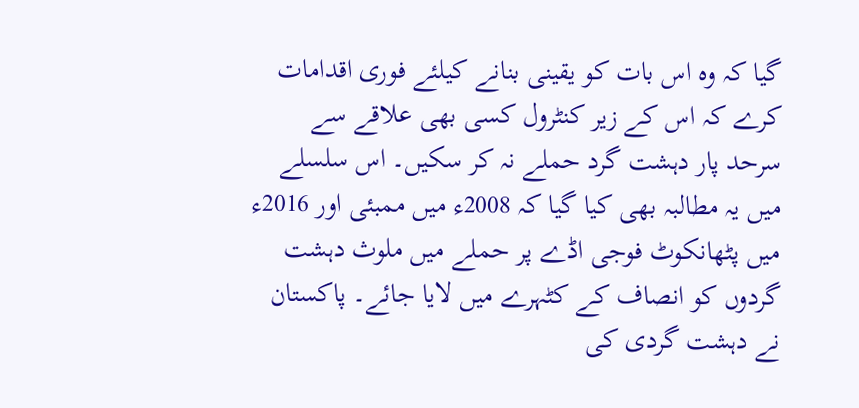گیا کہ وہ اس بات کو یقینی بنانے کیلئے فوری اقدامات کرے کہ اس کے زیر کنٹرول کسی بھی علاقے سے سرحد پار دہشت گرد حملے نہ کر سکیں۔ اس سلسلے میں یہ مطالبہ بھی کیا گیا کہ 2008ء میں ممبئی اور 2016ء میں پٹھانکوٹ فوجی اڈے پر حملے میں ملوث دہشت گردوں کو انصاف کے کٹہرے میں لایا جائے۔ پاکستان نے دہشت گردی کی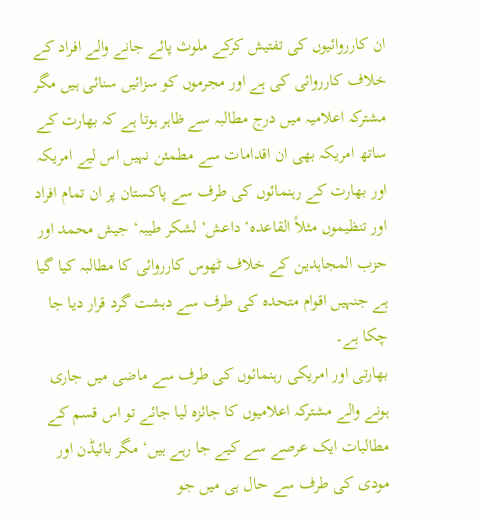ان کارروائیوں کی تفتیش کرکے ملوث پائے جانے والے افراد کے خلاف کارروائی کی ہے اور مجرموں کو سزائیں سنائی ہیں مگر مشترکہ اعلامیہ میں درج مطالبہ سے ظاہر ہوتا ہے کہ بھارت کے ساتھ امریکہ بھی ان اقدامات سے مطمئن نہیں اس لیے امریکہ اور بھارت کے رہنمائوں کی طرف سے پاکستان پر ان تمام افراد اور تنظیموں مثلاً القاعدہ‘ داعش‘ لشکر طیبہ‘ جیش محمد اور حزب المجاہدین کے خلاف ٹھوس کارروائی کا مطالبہ کیا گیا ہے جنہیں اقوام متحدہ کی طرف سے دہشت گرد قرار دیا جا چکا ہے۔
بھارتی اور امریکی رہنمائوں کی طرف سے ماضی میں جاری ہونے والے مشترکہ اعلامیوں کا جائزہ لیا جائے تو اس قسم کے مطالبات ایک عرصے سے کیے جا رہے ہیں‘ مگر بائیڈن اور مودی کی طرف سے حال ہی میں جو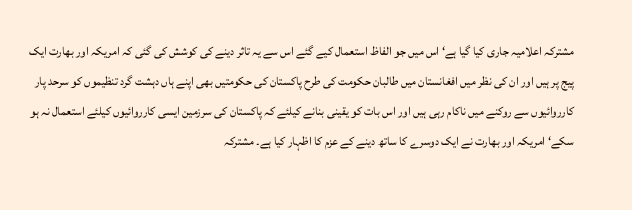مشترکہ اعلامیہ جاری کیا گیا ہے‘ اس میں جو الفاظ استعمال کیے گئے اس سے یہ تاثر دینے کی کوشش کی گئی کہ امریکہ اور بھارت ایک پیج پر ہیں اور ان کی نظر میں افغانستان میں طالبان حکومت کی طرح پاکستان کی حکومتیں بھی اپنے ہاں دہشت گرد تنظیموں کو سرحد پار کارروائیوں سے روکنے میں ناکام رہی ہیں اور اس بات کو یقینی بنانے کیلئے کہ پاکستان کی سرزمین ایسی کارروائیوں کیلئے استعمال نہ ہو سکے‘ امریکہ اور بھارت نے ایک دوسرے کا ساتھ دینے کے عزم کا اظہار کیا ہے۔ مشترکہ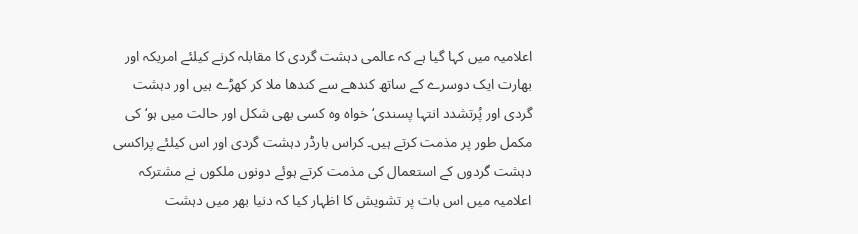اعلامیہ میں کہا گیا ہے کہ عالمی دہشت گردی کا مقابلہ کرنے کیلئے امریکہ اور بھارت ایک دوسرے کے ساتھ کندھے سے کندھا ملا کر کھڑے ہیں اور دہشت گردی اور پُرتشدد انتہا پسندی‘ خواہ وہ کسی بھی شکل اور حالت میں ہو‘ کی مکمل طور پر مذمت کرتے ہیں۔ کراس بارڈر دہشت گردی اور اس کیلئے پراکسی دہشت گردوں کے استعمال کی مذمت کرتے ہوئے دونوں ملکوں نے مشترکہ اعلامیہ میں اس بات پر تشویش کا اظہار کیا کہ دنیا بھر میں دہشت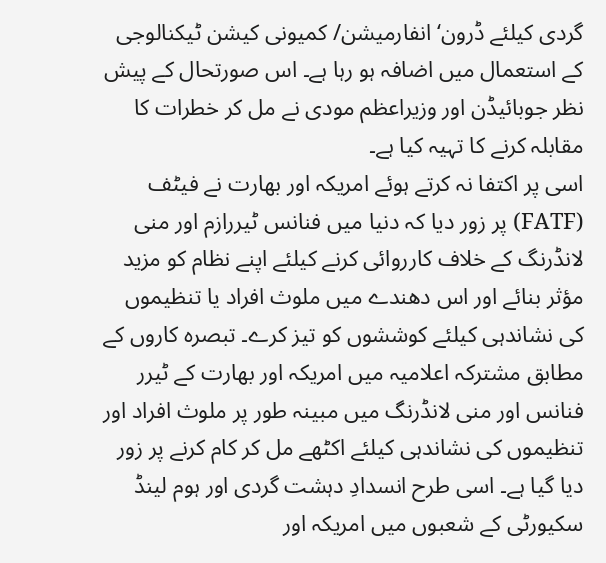گردی کیلئے ڈرون‘ انفارمیشن/ کمیونی کیشن ٹیکنالوجی کے استعمال میں اضافہ ہو رہا ہے۔ اس صورتحال کے پیش نظر جوبائیڈن اور وزیراعظم مودی نے مل کر خطرات کا مقابلہ کرنے کا تہیہ کیا ہے۔
اسی پر اکتفا نہ کرتے ہوئے امریکہ اور بھارت نے فیٹف (FATF) پر زور دیا کہ دنیا میں فنانس ٹیررازم اور منی لانڈرنگ کے خلاف کارروائی کرنے کیلئے اپنے نظام کو مزید مؤثر بنائے اور اس دھندے میں ملوث افراد یا تنظیموں کی نشاندہی کیلئے کوششوں کو تیز کرے۔ تبصرہ کاروں کے مطابق مشترکہ اعلامیہ میں امریکہ اور بھارت کے ٹیرر فنانس اور منی لانڈرنگ میں مبینہ طور پر ملوث افراد اور تنظیموں کی نشاندہی کیلئے اکٹھے مل کر کام کرنے پر زور دیا گیا ہے۔ اسی طرح انسدادِ دہشت گردی اور ہوم لینڈ سکیورٹی کے شعبوں میں امریکہ اور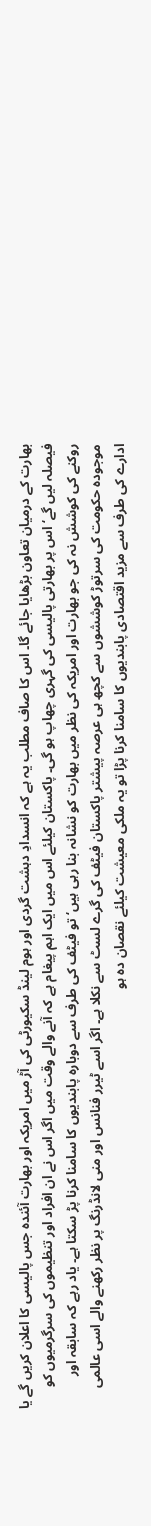بھارت کے درمیان تعاون بڑھایا جائے گا۔ اس کا صاف مطلب یہ ہے کہ انسدادِ دہشت گردی اور ہوم لینڈ سکیورٹی کی آڑ میں امریکہ اور بھارت آئندہ جس پالیسی کا اعلان کریں گے یا فیصلہ لیں گے‘ اس پر بھارتی پالیسی کی گہری چھاپ ہو گی۔ پاکستان کیلئے اس میں ایک اہم پیغام ہے کہ آنے والے وقت میں اگر اس نے ان افراد اور تنظیموں کی سرگرمیوں کو روکنے کی کوشش نہ کی جو بھارت اور امریکہ کی نظر میں بھارت کو نشانہ بنا رہی ہیں‘ تو فیٹف کی طرف سے دوبارہ پابندیوں کا سامنا کرنا پڑ سکتا ہے۔ یاد رہے کہ سابقہ اور موجودہ حکومت کی سرتوڑ کوششوں سے کچھ ہی عرصہ پیشتر پاکستان فیٹف کی گرے لسٹ سے نکلا ہے۔ اگر اسے ٹیرر فنانس اور منی لانڈرنگ پر نظر رکھنے والے اسی عالمی ادارے کی طرف سے مزید اقتصادی پابندیوں کا سامنا کرنا پڑا تو یہ ملکی معیشت کیلئے نقصان دہ ہو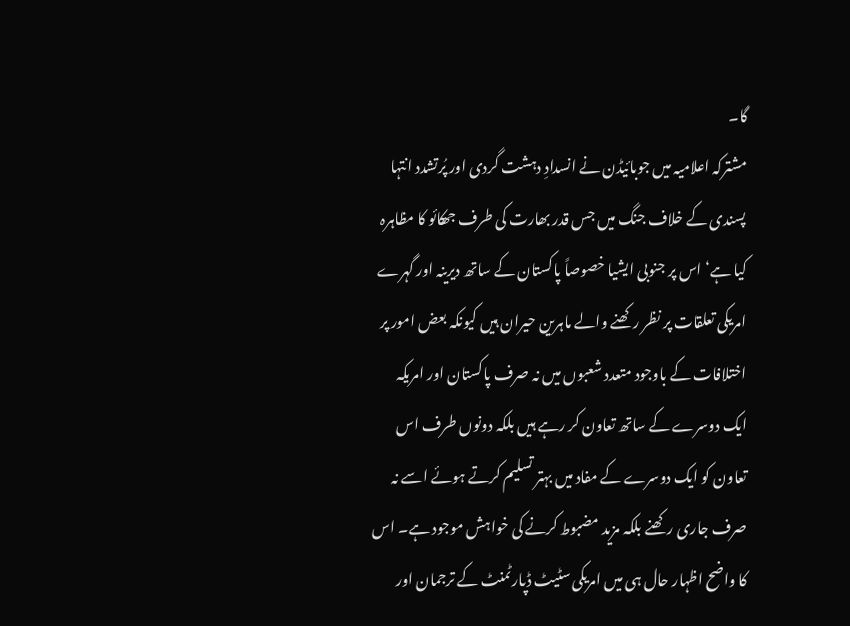گا۔
مشترکہ اعلامیہ میں جوبائیڈن نے انسدادِ دہشت گردی اور پُرتشدد انتہا پسندی کے خلاف جنگ میں جس قدر بھارت کی طرف جھکائو کا مظاہرہ کیا ہے‘ اس پر جنوبی ایشیا خصوصاً پاکستان کے ساتھ دیرینہ اور گہرے امریکی تعلقات پر نظر رکھنے والے ماہرین حیران ہیں کیونکہ بعض امور پر اختلافات کے باوجود متعدد شعبوں میں نہ صرف پاکستان اور امریکہ ایک دوسرے کے ساتھ تعاون کر رہے ہیں بلکہ دونوں طرف اس تعاون کو ایک دوسرے کے مفاد میں بہتر تسلیم کرتے ہوئے اسے نہ صرف جاری رکھنے بلکہ مزید مضبوط کرنے کی خواہش موجود ہے۔ اس کا واضح اظہار حال ہی میں امریکی سٹیٹ ڈپارٹمنٹ کے ترجمان اور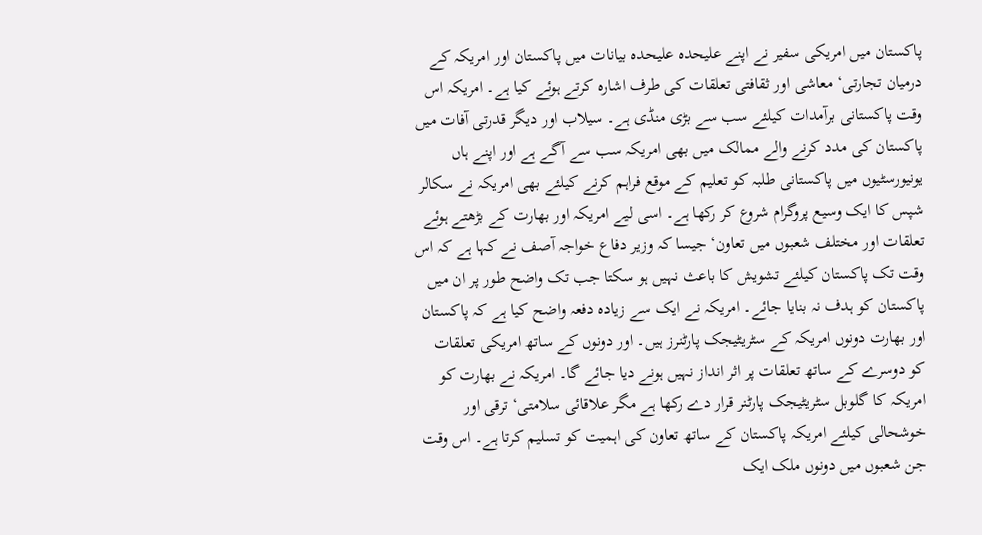پاکستان میں امریکی سفیر نے اپنے علیحدہ علیحدہ بیانات میں پاکستان اور امریکہ کے درمیان تجارتی‘ معاشی اور ثقافتی تعلقات کی طرف اشارہ کرتے ہوئے کیا ہے۔ امریکہ اس وقت پاکستانی برآمدات کیلئے سب سے بڑی منڈی ہے۔ سیلاب اور دیگر قدرتی آفات میں پاکستان کی مدد کرنے والے ممالک میں بھی امریکہ سب سے آگے ہے اور اپنے ہاں یونیورسٹیوں میں پاکستانی طلبہ کو تعلیم کے موقع فراہم کرنے کیلئے بھی امریکہ نے سکالر شپس کا ایک وسیع پروگرام شروع کر رکھا ہے۔ اسی لیے امریکہ اور بھارت کے بڑھتے ہوئے تعلقات اور مختلف شعبوں میں تعاون‘ جیسا کہ وزیر دفاع خواجہ آصف نے کہا ہے کہ اس وقت تک پاکستان کیلئے تشویش کا باعث نہیں ہو سکتا جب تک واضح طور پر ان میں پاکستان کو ہدف نہ بنایا جائے۔ امریکہ نے ایک سے زیادہ دفعہ واضح کیا ہے کہ پاکستان اور بھارت دونوں امریکہ کے سٹریٹیجک پارٹنرز ہیں۔ اور دونوں کے ساتھ امریکی تعلقات کو دوسرے کے ساتھ تعلقات پر اثر انداز نہیں ہونے دیا جائے گا۔ امریکہ نے بھارت کو امریکہ کا گلوبل سٹریٹیجک پارٹنر قرار دے رکھا ہے مگر علاقائی سلامتی‘ ترقی اور خوشحالی کیلئے امریکہ پاکستان کے ساتھ تعاون کی اہمیت کو تسلیم کرتا ہے۔ اس وقت جن شعبوں میں دونوں ملک ایک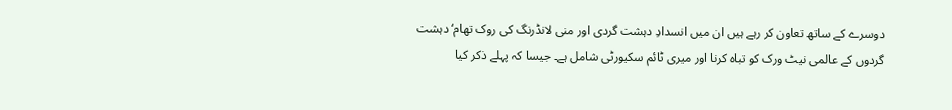دوسرے کے ساتھ تعاون کر رہے ہیں ان میں انسدادِ دہشت گردی اور منی لانڈرنگ کی روک تھام‘ دہشت گردوں کے عالمی نیٹ ورک کو تباہ کرنا اور میری ٹائم سکیورٹی شامل ہے۔ جیسا کہ پہلے ذکر کیا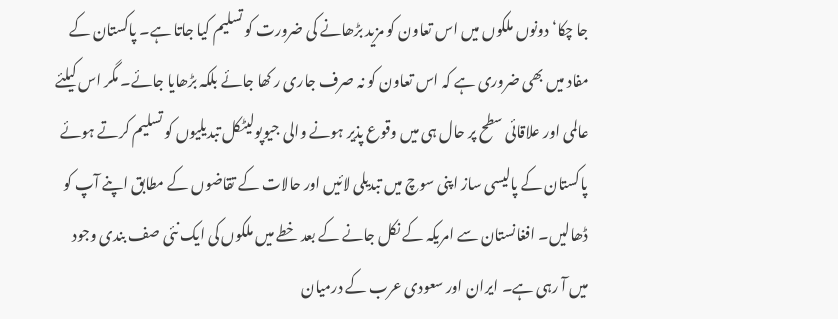جا چکا‘ دونوں ملکوں میں اس تعاون کو مزید بڑھانے کی ضرورت کو تسلیم کیا جاتا ہے۔ پاکستان کے مفاد میں بھی ضروری ہے کہ اس تعاون کو نہ صرف جاری ر کھا جائے بلکہ بڑھایا جائے۔ مگر اس کیلئے عالمی اور علاقائی سطح پر حال ہی میں وقوع پذیر ہونے والی جیوپولیٹکل تبدیلیوں کو تسلیم کرتے ہوئے پاکستان کے پالیسی ساز اپنی سوچ میں تبدیلی لائیں اور حالات کے تقاضوں کے مطابق اپنے آپ کو ڈھالیں۔ افغانستان سے امریکہ کے نکل جانے کے بعد خطے میں ملکوں کی ایک نئی صف بندی وجود میں آ رہی ہے۔ ایران اور سعودی عرب کے درمیان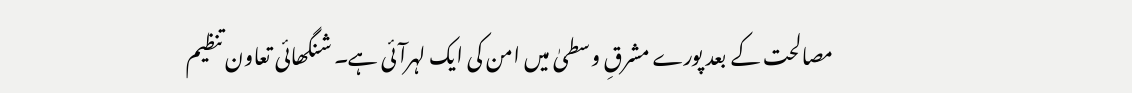مصالحت کے بعد پورے مشرقِ وسطیٰ میں امن کی ایک لہرآئی ہے۔ شنگھائی تعاون تنظیم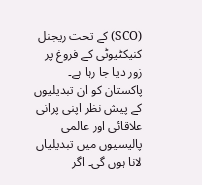(SCO) کے تحت ریجنل کنیکٹیوٹی کے فروغ پر زور دیا جا رہا ہے۔ پاکستان کو ان تبدیلیوں کے پیش نظر اپنی پرانی علاقائی اور عالمی پالیسیوں میں تبدیلیاں لانا ہوں گی۔ اگر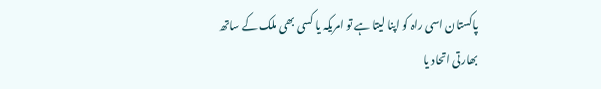پاکستان اسی راہ کو اپنا لیتا ہے تو امریکہ یا کسی بھی ملک کے ساتھ بھارتی اتحاد یا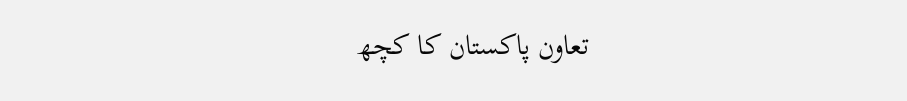تعاون پاکستان کا کچھ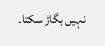نہیں بگاڑ سکتا۔